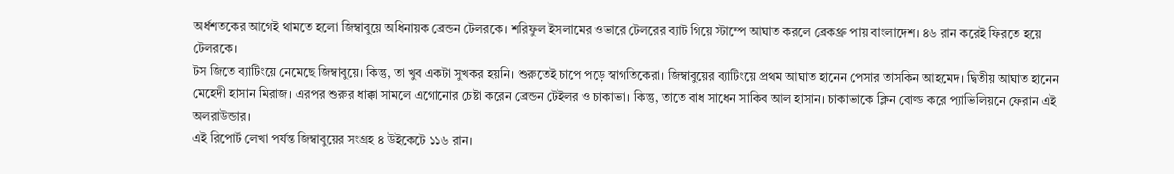অর্ধশতকের আগেই থামতে হলো জিম্বাবুয়ে অধিনায়ক ব্রেন্ডন টেলরকে। শরিফুল ইসলামের ওভারে টেলরের ব্যাট গিয়ে স্টাম্পে আঘাত করলে ব্রেকথ্রু পায় বাংলাদেশ। ৪৬ রান করেই ফিরতে হয়ে টেলরকে।
টস জিতে ব্যাটিংয়ে নেমেছে জিম্বাবুয়ে। কিন্তু, তা খুব একটা সুখকর হয়নি। শুরুতেই চাপে পড়ে স্বাগতিকেরা। জিম্বাবুয়ের ব্যাটিংয়ে প্রথম আঘাত হানেন পেসার তাসকিন আহমেদ। দ্বিতীয় আঘাত হানেন মেহেদী হাসান মিরাজ। এরপর শুরুর ধাক্কা সামলে এগোনোর চেষ্টা করেন ব্রেন্ডন টেইলর ও চাকাভা। কিন্তু, তাতে বাধ সাধেন সাকিব আল হাসান। চাকাভাকে ক্লিন বোল্ড করে প্যাভিলিয়নে ফেরান এই অলরাউন্ডার।
এই রিপোর্ট লেখা পর্যন্ত জিম্বাবুয়ের সংগ্রহ ৪ উইকেটে ১১৬ রান।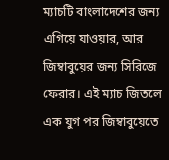ম্যাচটি বাংলাদেশের জন্য এগিয়ে যাওয়ার, আর জিম্বাবুয়ের জন্য সিরিজে ফেরার। এই ম্যাচ জিতলে এক যুগ পর জিম্বাবুয়েতে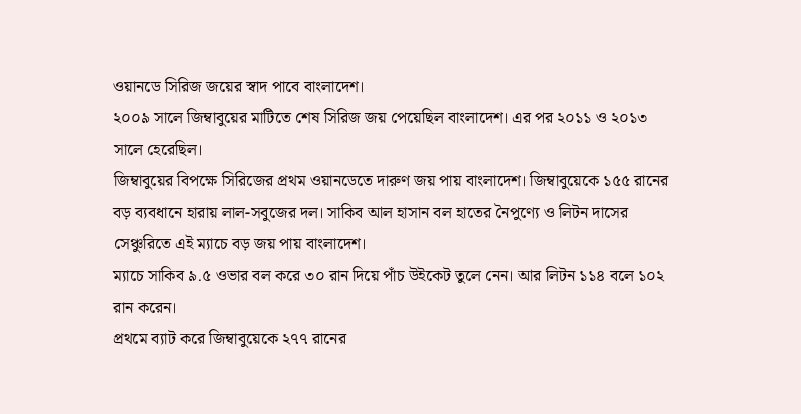ওয়ানডে সিরিজ জয়ের স্বাদ পাবে বাংলাদেশ।
২০০৯ সালে জিম্বাবুয়ের মাটিতে শেষ সিরিজ জয় পেয়েছিল বাংলাদেশ। এর পর ২০১১ ও ২০১৩ সালে হেরেছিল।
জিম্বাবুয়ের বিপক্ষে সিরিজের প্রথম ওয়ানডেতে দারুণ জয় পায় বাংলাদেশ। জিম্বাবুয়েকে ১৫৫ রানের বড় ব্যবধানে হারায় লাল-সবুজের দল। সাকিব আল হাসান বল হাতের নৈপুণ্যে ও লিটন দাসের সেঞ্চুরিতে এই ম্যাচে বড় জয় পায় বাংলাদেশ।
ম্যাচে সাকিব ৯.৫ ওভার বল করে ৩০ রান দিয়ে পাঁচ উইকেট তুলে নেন। আর লিটন ১১৪ বলে ১০২ রান করেন।
প্রথমে ব্যাট করে জিম্বাবুয়েকে ২৭৭ রানের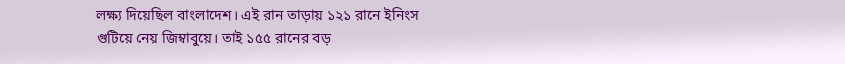লক্ষ্য দিয়েছিল বাংলাদেশ। এই রান তাড়ায় ১২১ রানে ইনিংস গুটিয়ে নেয় জিম্বাবুয়ে। তাই ১৫৫ রানের বড়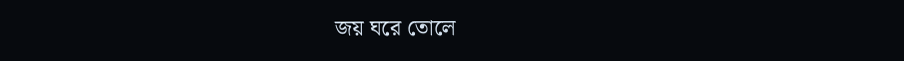জয় ঘরে তোলে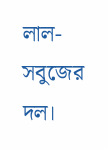লাল-সবুজের দল।